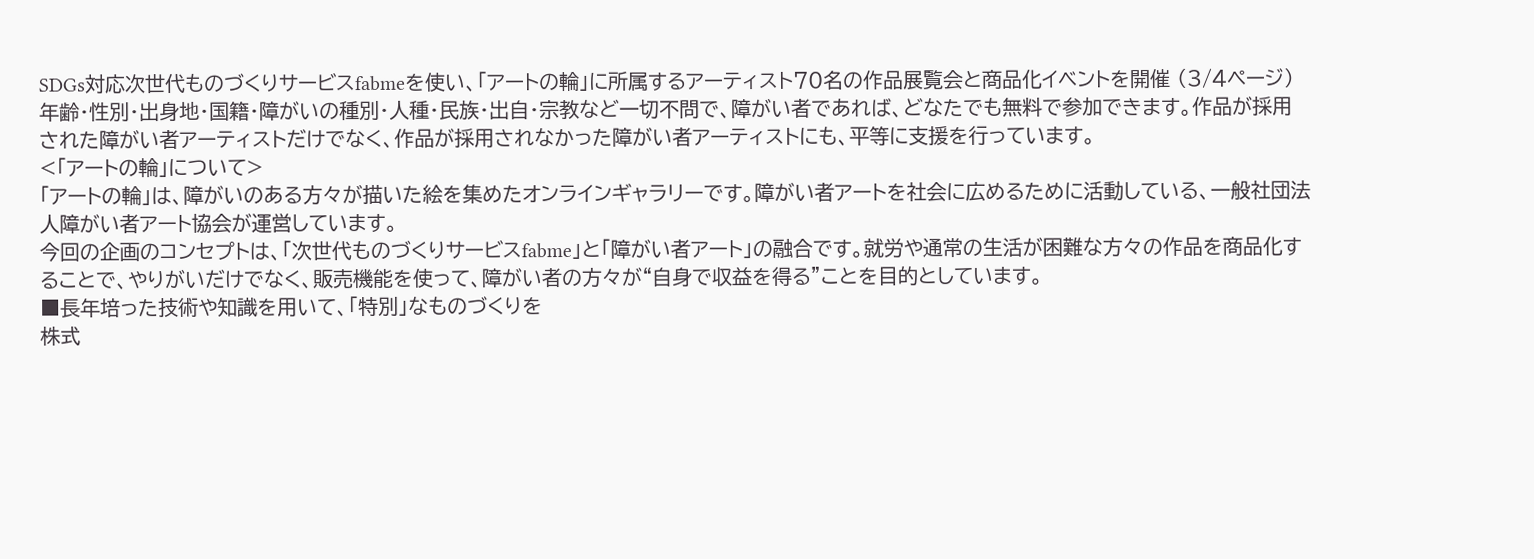SDGs対応次世代ものづくりサービスfabmeを使い、「アートの輪」に所属するアーティスト70名の作品展覧会と商品化イベントを開催 (3/4ページ)
年齢・性別・出身地・国籍・障がいの種別・人種・民族・出自・宗教など一切不問で、障がい者であれば、どなたでも無料で参加できます。作品が採用された障がい者アーティストだけでなく、作品が採用されなかった障がい者アーティストにも、平等に支援を行っています。
<「アートの輪」について>
「アートの輪」は、障がいのある方々が描いた絵を集めたオンラインギャラリーです。障がい者アートを社会に広めるために活動している、一般社団法人障がい者アート協会が運営しています。
今回の企画のコンセプトは、「次世代ものづくりサービスfabme」と「障がい者アート」の融合です。就労や通常の生活が困難な方々の作品を商品化することで、やりがいだけでなく、販売機能を使って、障がい者の方々が“自身で収益を得る”ことを目的としています。
■長年培った技術や知識を用いて、「特別」なものづくりを
株式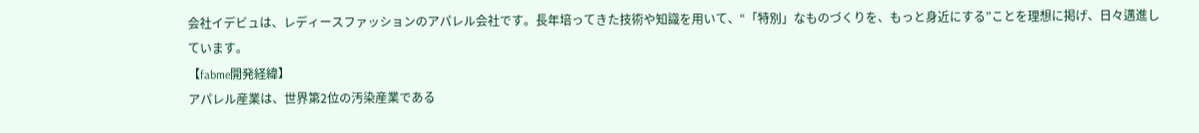会社イデビュは、レディースファッションのアパレル会社です。長年培ってきた技術や知識を用いて、“「特別」なものづくりを、もっと身近にする”ことを理想に掲げ、日々邁進しています。
【fabme開発経緯】
アパレル産業は、世界第2位の汚染産業である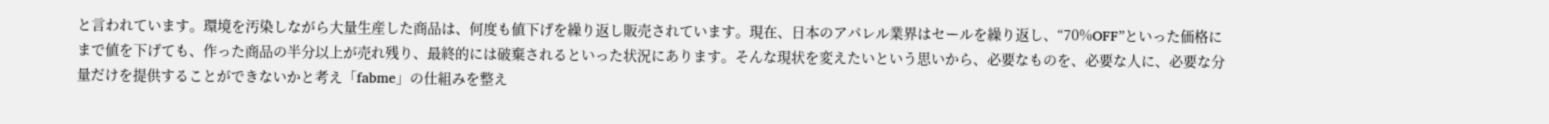と言われています。環境を汚染しながら大量生産した商品は、何度も値下げを繰り返し販売されています。現在、日本のアパレル業界はセールを繰り返し、“70%OFF”といった価格にまで値を下げても、作った商品の半分以上が売れ残り、最終的には破棄されるといった状況にあります。そんな現状を変えたいという思いから、必要なものを、必要な人に、必要な分量だけを提供することができないかと考え「fabme」の仕組みを整え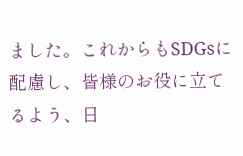ました。これからもSDGsに配慮し、皆様のお役に立てるよう、日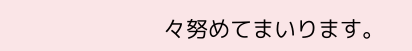々努めてまいります。